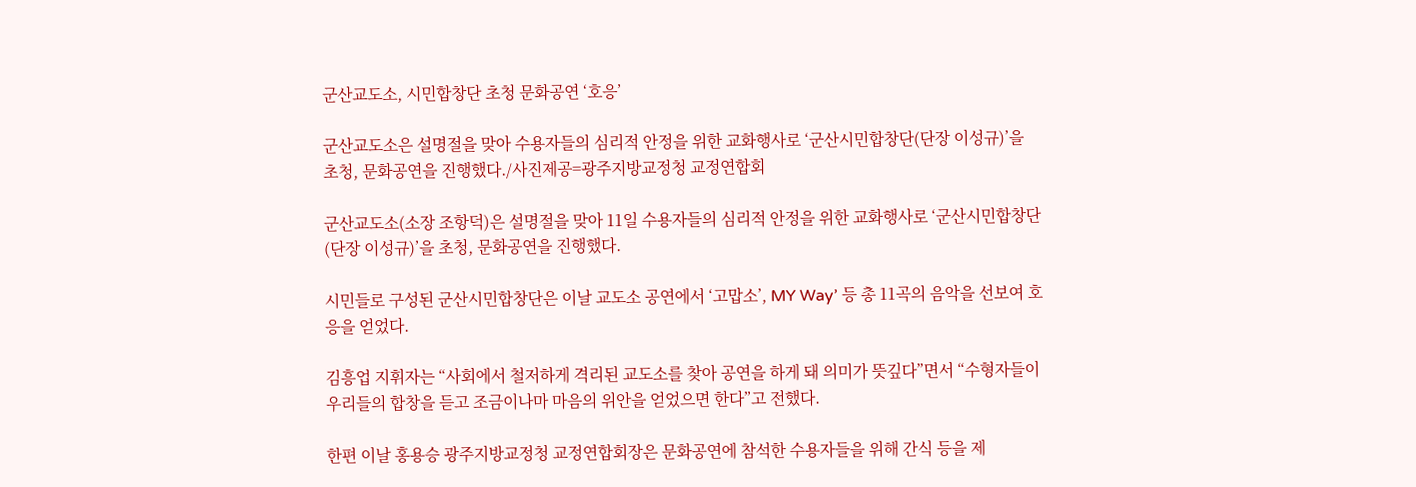군산교도소, 시민합창단 초청 문화공연 ‘호응’

군산교도소은 설명절을 맞아 수용자들의 심리적 안정을 위한 교화행사로 ‘군산시민합창단(단장 이성규)’을 초청, 문화공연을 진행했다./사진제공=광주지방교정청 교정연합회

군산교도소(소장 조항덕)은 설명절을 맞아 11일 수용자들의 심리적 안정을 위한 교화행사로 ‘군산시민합창단(단장 이성규)’을 초청, 문화공연을 진행했다.

시민들로 구성된 군산시민합창단은 이날 교도소 공연에서 ‘고맙소’, MY Way’ 등 총 11곡의 음악을 선보여 호응을 얻었다.

김흥업 지휘자는 “사회에서 철저하게 격리된 교도소를 찾아 공연을 하게 돼 의미가 뜻깊다”면서 “수형자들이 우리들의 합창을 듣고 조금이나마 마음의 위안을 얻었으면 한다”고 전했다.

한편 이날 홍용승 광주지방교정청 교정연합회장은 문화공연에 참석한 수용자들을 위해 간식 등을 제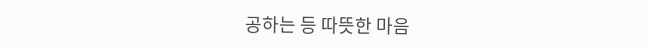공하는 등 따뜻한 마음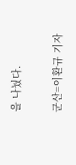을 나눴다.

군산=이환규 기자